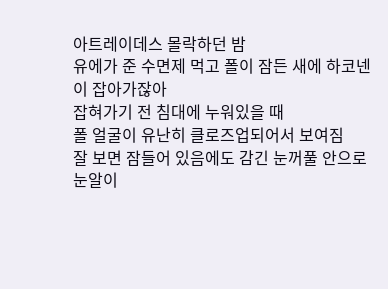아트레이데스 몰락하던 밤
유에가 준 수면제 먹고 폴이 잠든 새에 하코넨이 잡아가잖아
잡혀가기 전 침대에 누워있을 때
폴 얼굴이 유난히 클로즈업되어서 보여짐
잘 보면 잠들어 있음에도 감긴 눈꺼풀 안으로
눈알이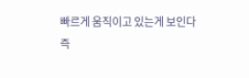빠르게 움직이고 있는게 보인다
즉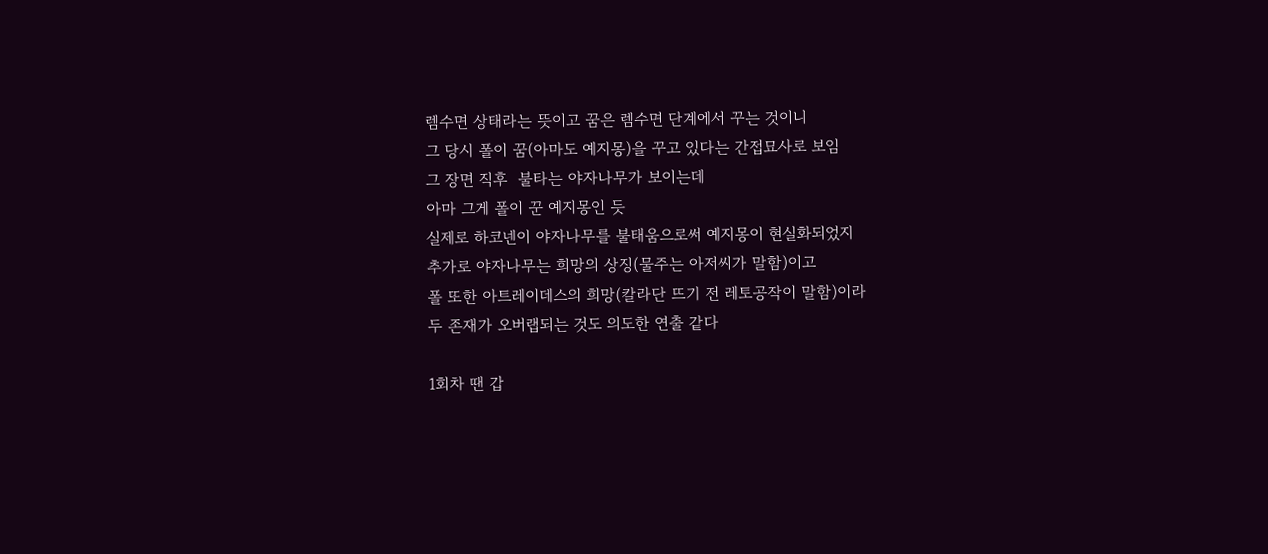렘수면 상태라는 뜻이고 꿈은 렘수면 단계에서 꾸는 것이니
그 당시 폴이 꿈(아마도 예지몽)을 꾸고 있다는 간접묘사로 보임
그 장면 직후  불타는 야자나무가 보이는데
아마 그게 폴이 꾼 예지몽인 듯
실제로 하코넨이 야자나무를 불태움으로써 예지몽이 현실화되었지
추가로 야자나무는 희망의 상징(물주는 아저씨가 말함)이고
폴 또한 아트레이데스의 희망(칼라단 뜨기 전 레토공작이 말함)이라
두 존재가 오버랩되는 것도 의도한 연출 같다

1회차 땐 갑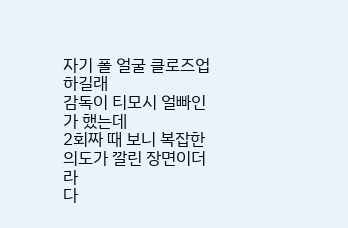자기 폴 얼굴 클로즈업하길래
감독이 티모시 얼빠인가 했는데
2회짜 때 보니 복잡한 의도가 깔린 장면이더라
다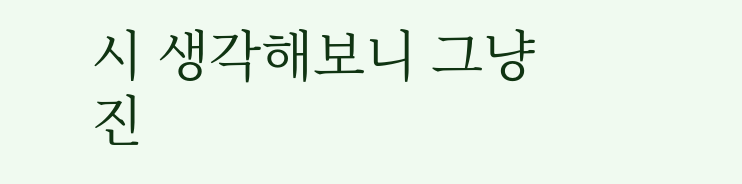시 생각해보니 그냥 진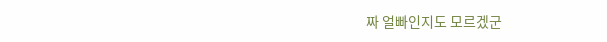짜 얼빠인지도 모르겠군